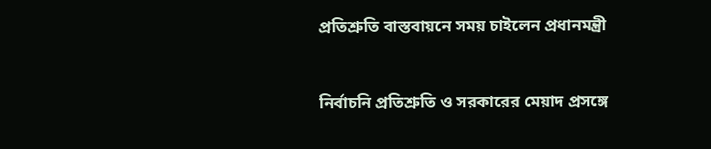প্রতিশ্রুতি বাস্তবায়নে সময় চাইলেন প্রধানমন্ত্রী


নির্বাচনি প্রতিশ্রুতি ও সরকারের মেয়াদ প্রসঙ্গে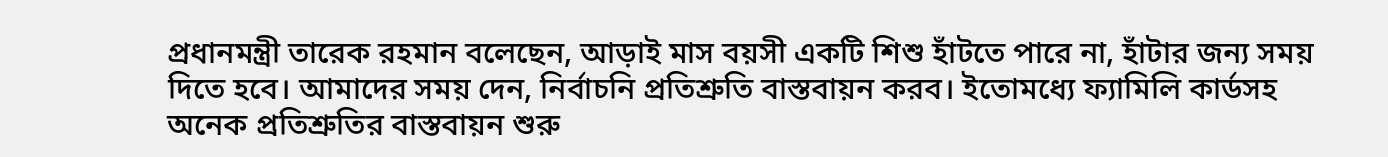প্রধানমন্ত্রী তারেক রহমান বলেছেন, আড়াই মাস বয়সী একটি শিশু হাঁটতে পারে না, হাঁটার জন্য সময় দিতে হবে। আমাদের সময় দেন, নির্বাচনি প্রতিশ্রুতি বাস্তবায়ন করব। ইতোমধ্যে ফ্যামিলি কার্ডসহ অনেক প্রতিশ্রুতির বাস্তবায়ন শুরু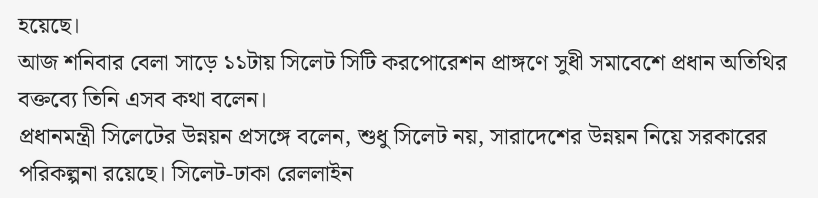হয়েছে।
আজ শনিবার বেলা সাড়ে ১১টায় সিলেট সিটি করপোরেশন প্রাঙ্গণে সুধী সমাবেশে প্রধান অতিথির বক্তব্যে তিনি এসব কথা বলেন।
প্রধানমন্ত্রী সিলেটের উন্নয়ন প্রসঙ্গে বলেন, শুধু সিলেট নয়, সারাদেশের উন্নয়ন নিয়ে সরকারের পরিকল্পনা রয়েছে। সিলেট-ঢাকা রেললাইন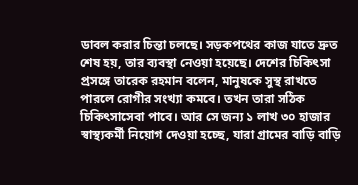ডাবল করার চিন্তা চলছে। সড়কপথের কাজ যাতে দ্রুত শেষ হয়, তার ব্যবস্থা নেওয়া হয়েছে। দেশের চিকিৎসা প্রসঙ্গে তারেক রহমান বলেন, মানুষকে সুস্থ রাখতে পারলে রোগীর সংখ্যা কমবে। তখন তারা সঠিক চিকিৎসাসেবা পাবে। আর সে জন্য ১ লাখ ৩০ হাজার স্বাস্থ্যকর্মী নিয়োগ দেওয়া হচ্ছে, যারা গ্রামের বাড়ি বাড়ি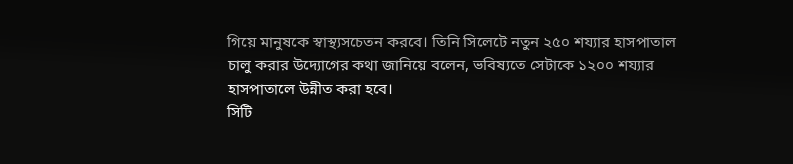গিয়ে মানুষকে স্বাস্থ্যসচেতন করবে। তিনি সিলেটে নতুন ২৫০ শয্যার হাসপাতাল চালু করার উদ্যোগের কথা জানিয়ে বলেন, ভবিষ্যতে সেটাকে ১২০০ শয্যার হাসপাতালে উন্নীত করা হবে।
সিটি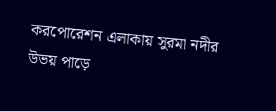করপোরেশন এলাকায় সুরমা নদীর উভয় পাড়ে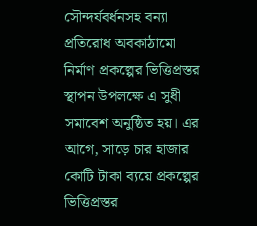সৌন্দর্যবর্ধনসহ বন্যা প্রতিরোধ অবকাঠামো নির্মাণ প্রকল্পের ভিত্তিপ্রস্তর স্থাপন উপলক্ষে এ সুধী সমাবেশ অনুষ্ঠিত হয়। এর আগে, সাড়ে চার হাজার কোটি টাকা ব্যয়ে প্রকল্পের ভিত্তিপ্রস্তর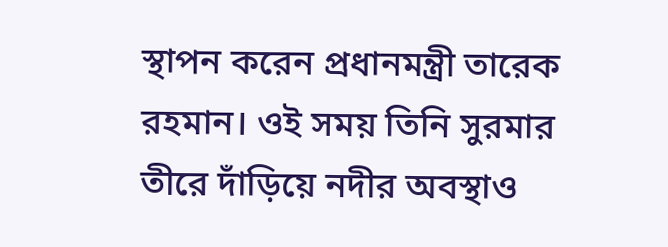স্থাপন করেন প্রধানমন্ত্রী তারেক রহমান। ওই সময় তিনি সুরমার তীরে দাঁড়িয়ে নদীর অবস্থাও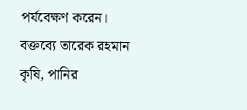পর্যবেক্ষণ করেন।
বক্তব্যে তারেক রহমান কৃষি, পানির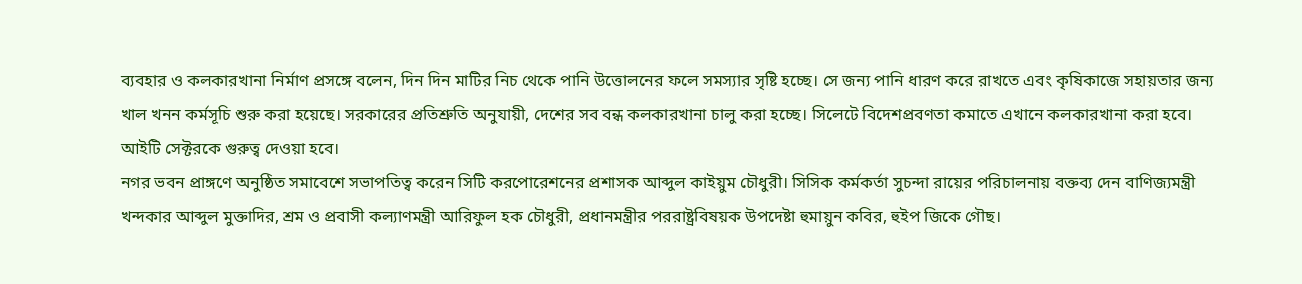ব্যবহার ও কলকারখানা নির্মাণ প্রসঙ্গে বলেন, দিন দিন মাটির নিচ থেকে পানি উত্তোলনের ফলে সমস্যার সৃষ্টি হচ্ছে। সে জন্য পানি ধারণ করে রাখতে এবং কৃষিকাজে সহায়তার জন্য খাল খনন কর্মসূচি শুরু করা হয়েছে। সরকারের প্রতিশ্রুতি অনুযায়ী, দেশের সব বন্ধ কলকারখানা চালু করা হচ্ছে। সিলেটে বিদেশপ্রবণতা কমাতে এখানে কলকারখানা করা হবে। আইটি সেক্টরকে গুরুত্ব দেওয়া হবে।
নগর ভবন প্রাঙ্গণে অনুষ্ঠিত সমাবেশে সভাপতিত্ব করেন সিটি করপোরেশনের প্রশাসক আব্দুল কাইয়ুম চৌধুরী। সিসিক কর্মকর্তা সুচন্দা রায়ের পরিচালনায় বক্তব্য দেন বাণিজ্যমন্ত্রী খন্দকার আব্দুল মুক্তাদির, শ্রম ও প্রবাসী কল্যাণমন্ত্রী আরিফুল হক চৌধুরী, প্রধানমন্ত্রীর পররাষ্ট্রবিষয়ক উপদেষ্টা হুমায়ুন কবির, হুইপ জিকে গৌছ।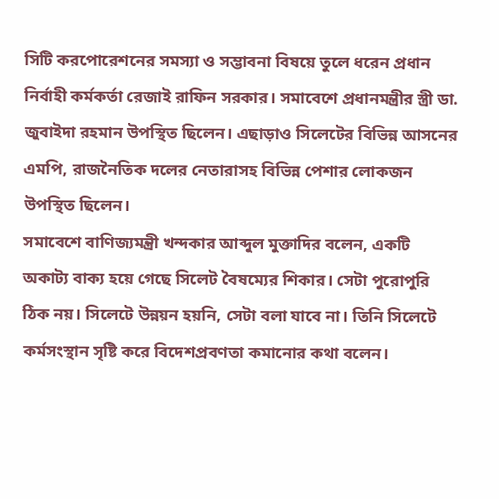সিটি করপোরেশনের সমস্যা ও সম্ভাবনা বিষয়ে তুলে ধরেন প্রধান নির্বাহী কর্মকর্তা রেজাই রাফিন সরকার। সমাবেশে প্রধানমন্ত্রীর স্ত্রী ডা. জুবাইদা রহমান উপস্থিত ছিলেন। এছাড়াও সিলেটের বিভিন্ন আসনের এমপি, রাজনৈতিক দলের নেতারাসহ বিভিন্ন পেশার লোকজন উপস্থিত ছিলেন।
সমাবেশে বাণিজ্যমন্ত্রী খন্দকার আব্দুল মুক্তাদির বলেন, একটি অকাট্য বাক্য হয়ে গেছে সিলেট বৈষম্যের শিকার। সেটা পুরোপুরি ঠিক নয়। সিলেটে উন্নয়ন হয়নি, সেটা বলা যাবে না। তিনি সিলেটে কর্মসংস্থান সৃষ্টি করে বিদেশপ্রবণতা কমানোর কথা বলেন।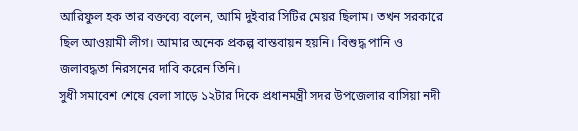আরিফুল হক তার বক্তব্যে বলেন, আমি দুইবার সিটির মেয়র ছিলাম। তখন সরকারে ছিল আওয়ামী লীগ। আমার অনেক প্রকল্প বাস্তবায়ন হয়নি। বিশুদ্ধ পানি ও জলাবদ্ধতা নিরসনের দাবি করেন তিনি।
সুধী সমাবেশ শেষে বেলা সাড়ে ১২টার দিকে প্রধানমন্ত্রী সদর উপজেলার বাসিয়া নদী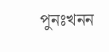পুনঃখনন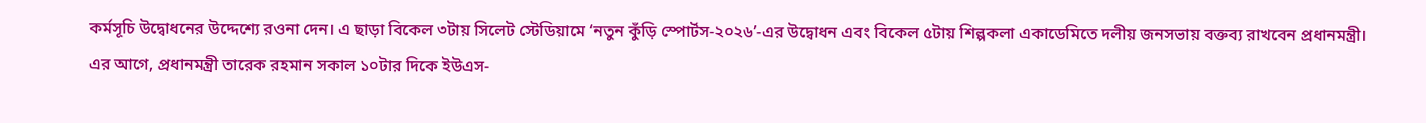কর্মসূচি উদ্বোধনের উদ্দেশ্যে রওনা দেন। এ ছাড়া বিকেল ৩টায় সিলেট স্টেডিয়ামে ‘নতুন কুঁড়ি স্পোর্টস-২০২৬’-এর উদ্বোধন এবং বিকেল ৫টায় শিল্পকলা একাডেমিতে দলীয় জনসভায় বক্তব্য রাখবেন প্রধানমন্ত্রী।
এর আগে, প্রধানমন্ত্রী তারেক রহমান সকাল ১০টার দিকে ইউএস-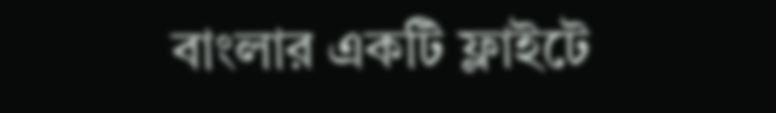বাংলার একটি ফ্লাইটে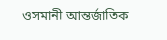ওসমানী আন্তর্জাতিক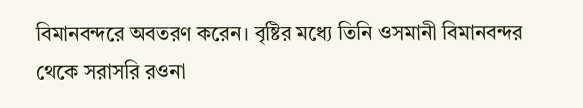বিমানবন্দরে অবতরণ করেন। বৃষ্টির মধ্যে তিনি ওসমানী বিমানবন্দর থেকে সরাসরি রওনা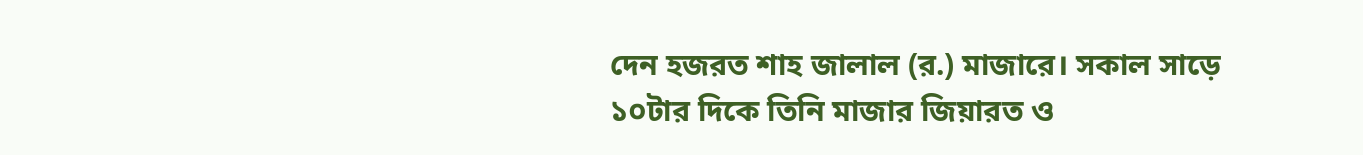দেন হজরত শাহ জালাল (র.) মাজারে। সকাল সাড়ে ১০টার দিকে তিনি মাজার জিয়ারত ও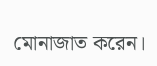মোনাজাত করেন।